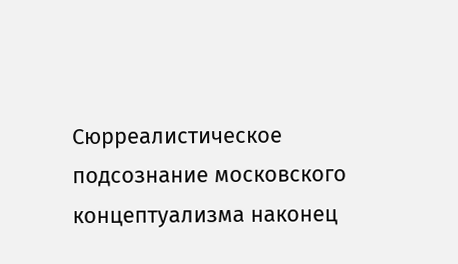Сюрреалистическое подсознание московского концептуализма наконец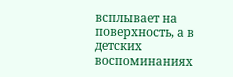всплывает на поверхность, а в детских воспоминаниях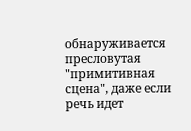обнаруживается пресловутая "примитивная сцена", даже если речь идет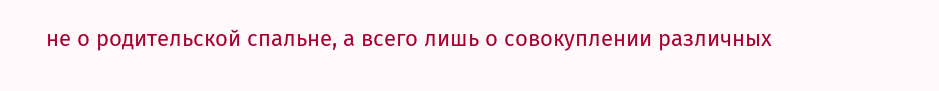не о родительской спальне, а всего лишь о совокуплении различных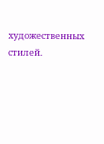художественных стилей.